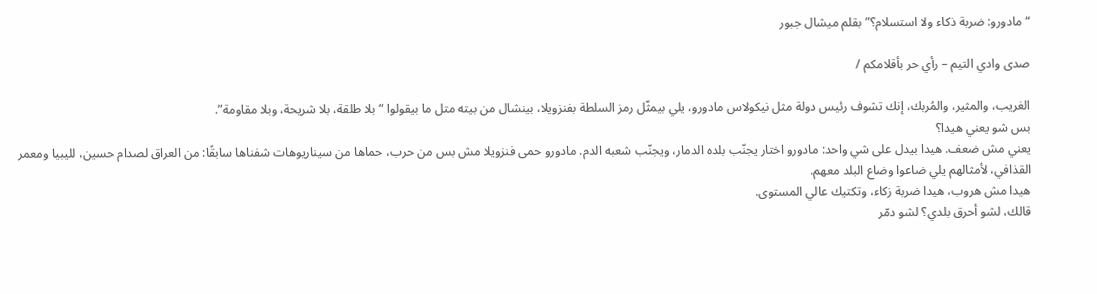“مادورو: ضربة ذكاء ولا استسلام؟” بقلم ميشال جبور

صدى وادي التيم – رأي حر بأقلامكم /

الغريب، والمثير، والمُربك، إنك تشوف رئيس دولة مثل نيكولاس مادورو، يلي بيمثّل رمز السلطة بفنزويلا، بينشال من بيته متل ما بيقولوا “بلا طلقة، بلا شريحة، وبلا مقاومة”.
بس شو يعني هيدا؟
يعني مش ضعف. هيدا بيدل على شي واحد: مادورو اختار يجنّب بلده الدمار، ويجنّب شعبه الدم. مادورو حمى فنزويلا مش بس من حرب، حماها من سيناريوهات شفناها سابقًا: من العراق لصدام حسين، لليبيا ومعمر القذافي، لأمثالهم يلي ضاعوا وضاع البلد معهم.
هيدا مش هروب، هيدا ضربة زكاء، وتكتيك عالي المستوى.
قالك، لشو أحرق بلدي؟ لشو دمّر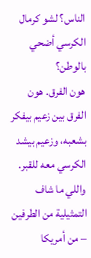الناس؟ لشو كرمال الكرسي أضحي بالوطن؟
هون الفرق. هون الفرق بين زعيم بيفكر بشعبه، وزعيم بيشد الكرسي معه للقبر.
واللي ما شاف التمثيلية من الطرفين – من أمريكا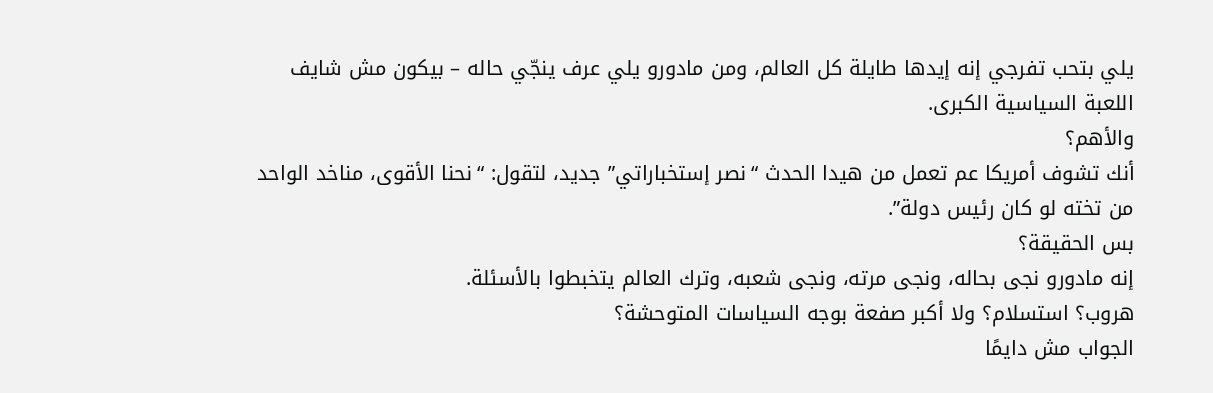يلي بتحب تفرجي إنه إيدها طايلة كل العالم، ومن مادورو يلي عرف ينجّي حاله – بيكون مش شايف اللعبة السياسية الكبرى.
والأهم؟
أنك تشوف أمريكا عم تعمل من هيدا الحدث “نصر إستخباراتي” جديد، لتقول: “نحنا الأقوى، مناخد الواحد من تخته لو كان رئيس دولة”.
بس الحقيقة؟
إنه مادورو نجى بحاله، ونجى مرته، ونجى شعبه، وترك العالم يتخبطوا بالأسئلة.
هروب؟ استسلام؟ ولا أكبر صفعة بوجه السياسات المتوحشة؟
الجواب مش دايمًا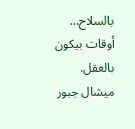بالسلاح… أوقات بيكون بالعقل.
ميشال جبور